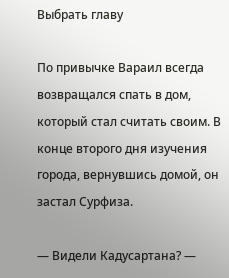Выбрать главу

По привычке Вараил всегда возвращался спать в дом, который стал считать своим. В конце второго дня изучения города, вернувшись домой, он застал Сурфиза.

— Видели Кадусартана? —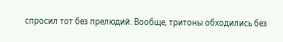спросил тот без прелюдий. Вообще, тритоны обходились без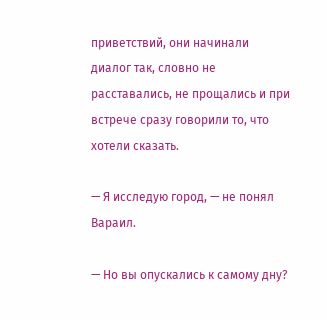приветствий, они начинали диалог так, словно не расставались, не прощались и при встрече сразу говорили то, что хотели сказать.

— Я исследую город, — не понял Вараил.

— Но вы опускались к самому дну?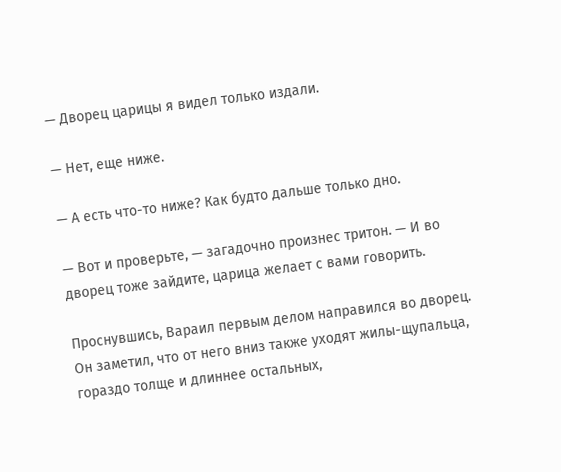— Дворец царицы я видел только издали.

— Нет, еще ниже.

— А есть что-то ниже? Как будто дальше только дно.

— Вот и проверьте, — загадочно произнес тритон. — И во дворец тоже зайдите, царица желает с вами говорить.

Проснувшись, Вараил первым делом направился во дворец. Он заметил, что от него вниз также уходят жилы-щупальца, гораздо толще и длиннее остальных,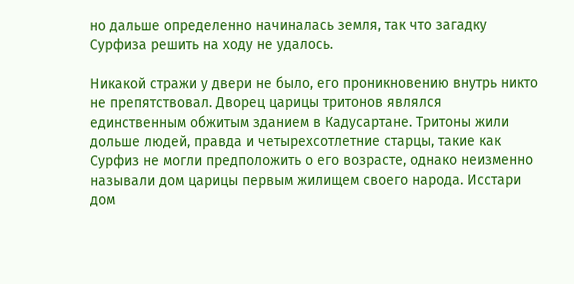но дальше определенно начиналась земля, так что загадку Сурфиза решить на ходу не удалось.

Никакой стражи у двери не было, его проникновению внутрь никто не препятствовал. Дворец царицы тритонов являлся единственным обжитым зданием в Кадусартане. Тритоны жили дольше людей, правда и четырехсотлетние старцы, такие как Сурфиз не могли предположить о его возрасте, однако неизменно называли дом царицы первым жилищем своего народа. Исстари дом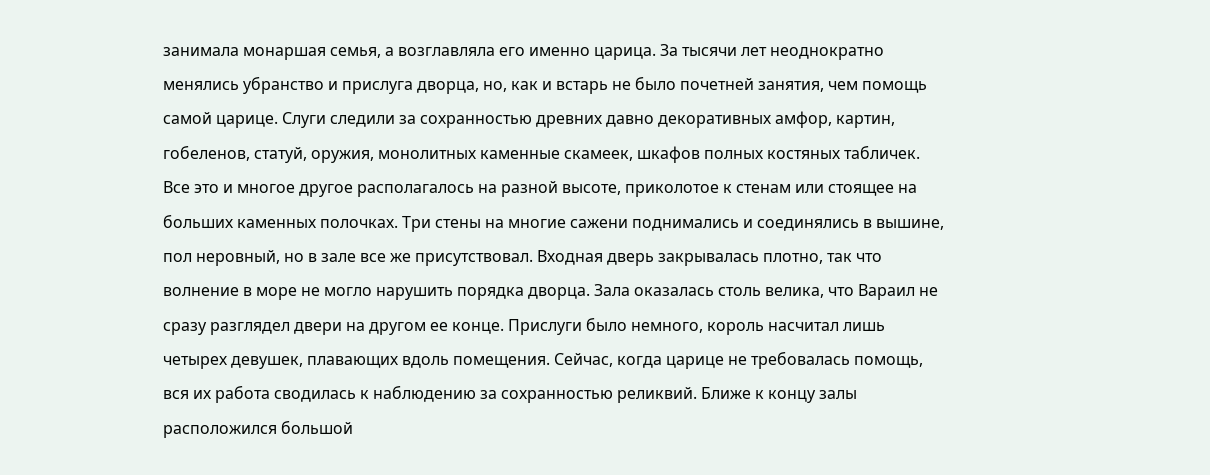занимала монаршая семья, а возглавляла его именно царица. За тысячи лет неоднократно менялись убранство и прислуга дворца, но, как и встарь не было почетней занятия, чем помощь самой царице. Слуги следили за сохранностью древних давно декоративных амфор, картин, гобеленов, статуй, оружия, монолитных каменные скамеек, шкафов полных костяных табличек. Все это и многое другое располагалось на разной высоте, приколотое к стенам или стоящее на больших каменных полочках. Три стены на многие сажени поднимались и соединялись в вышине, пол неровный, но в зале все же присутствовал. Входная дверь закрывалась плотно, так что волнение в море не могло нарушить порядка дворца. Зала оказалась столь велика, что Вараил не сразу разглядел двери на другом ее конце. Прислуги было немного, король насчитал лишь четырех девушек, плавающих вдоль помещения. Сейчас, когда царице не требовалась помощь, вся их работа сводилась к наблюдению за сохранностью реликвий. Ближе к концу залы расположился большой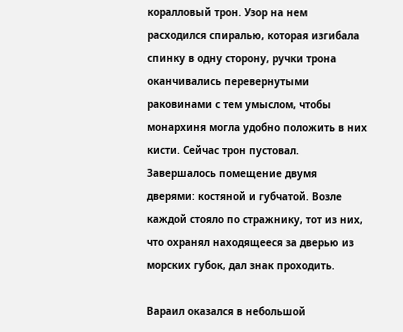коралловый трон. Узор на нем расходился спиралью, которая изгибала спинку в одну сторону, ручки трона оканчивались перевернутыми раковинами с тем умыслом, чтобы монархиня могла удобно положить в них кисти. Сейчас трон пустовал. Завершалось помещение двумя дверями: костяной и губчатой. Возле каждой стояло по стражнику, тот из них, что охранял находящееся за дверью из морских губок, дал знак проходить.

Вараил оказался в небольшой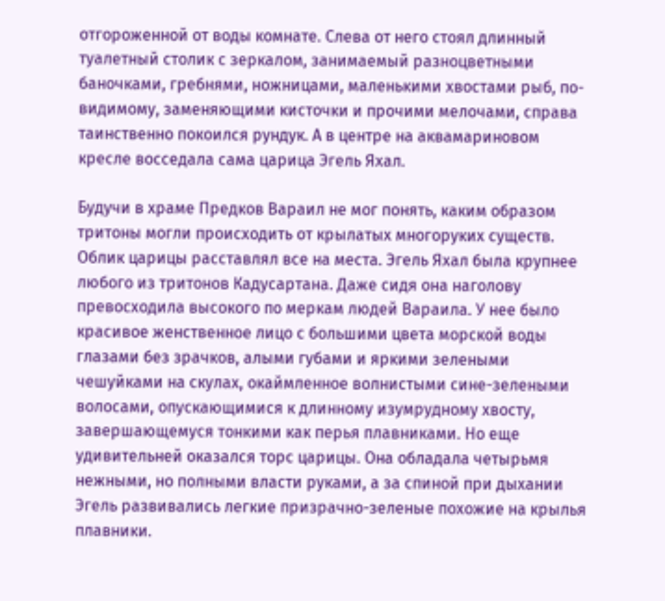отгороженной от воды комнате. Слева от него стоял длинный туалетный столик с зеркалом, занимаемый разноцветными баночками, гребнями, ножницами, маленькими хвостами рыб, по-видимому, заменяющими кисточки и прочими мелочами, справа таинственно покоился рундук. А в центре на аквамариновом кресле восседала сама царица Эгель Яхал.

Будучи в храме Предков Вараил не мог понять, каким образом тритоны могли происходить от крылатых многоруких существ. Облик царицы расставлял все на места. Эгель Яхал была крупнее любого из тритонов Кадусартана. Даже сидя она наголову превосходила высокого по меркам людей Вараила. У нее было красивое женственное лицо с большими цвета морской воды глазами без зрачков, алыми губами и яркими зелеными чешуйками на скулах, окаймленное волнистыми сине-зелеными волосами, опускающимися к длинному изумрудному хвосту, завершающемуся тонкими как перья плавниками. Но еще удивительней оказался торс царицы. Она обладала четырьмя нежными, но полными власти руками, а за спиной при дыхании Эгель развивались легкие призрачно-зеленые похожие на крылья плавники.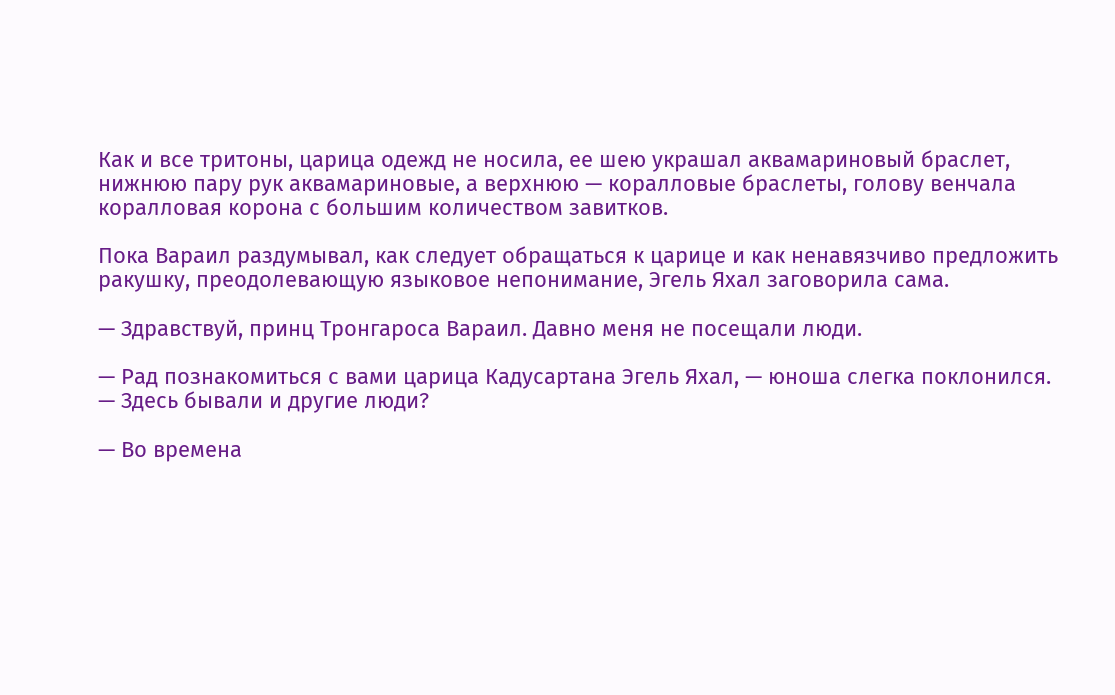Как и все тритоны, царица одежд не носила, ее шею украшал аквамариновый браслет, нижнюю пару рук аквамариновые, а верхнюю — коралловые браслеты, голову венчала коралловая корона с большим количеством завитков.

Пока Вараил раздумывал, как следует обращаться к царице и как ненавязчиво предложить ракушку, преодолевающую языковое непонимание, Эгель Яхал заговорила сама.

— Здравствуй, принц Тронгароса Вараил. Давно меня не посещали люди.

— Рад познакомиться с вами царица Кадусартана Эгель Яхал, — юноша слегка поклонился. — Здесь бывали и другие люди?

— Во времена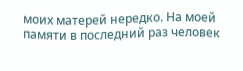моих матерей нередко. На моей памяти в последний раз человек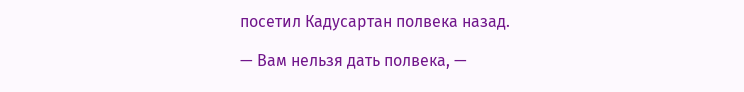посетил Кадусартан полвека назад.

— Вам нельзя дать полвека, —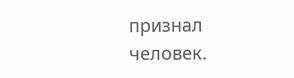признал человек.